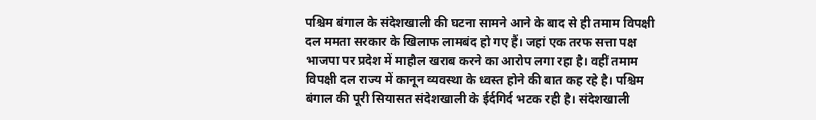पश्चिम बंगाल के संदेशखाली की घटना सामने आने के बाद से ही तमाम विपक्षी दल ममता सरकार के खिलाफ लामबंद हो गए हैं। जहां एक तरफ सत्ता पक्ष भाजपा पर प्रदेश में माहौल खराब करने का आरोप लगा रहा है। वहीं तमाम विपक्षी दल राज्य में कानून व्यवस्था के ध्वस्त होने की बात कह रहे है। पश्चिम बंगाल की पूरी सियासत संदेशखाली के ईर्दगिर्द भटक रही है। संदेशखाली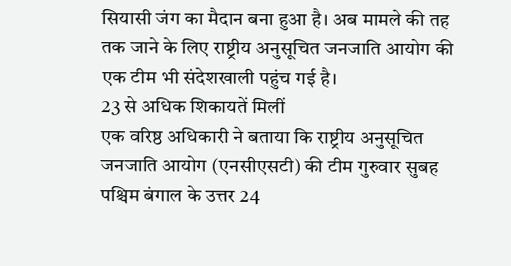सियासी जंग का मैदान बना हुआ है। अब मामले की तह तक जाने के लिए राष्ट्रीय अनुसूचित जनजाति आयोग की एक टीम भी संदेशखाली पहुंच गई है।
23 से अधिक शिकायतें मिलीं
एक वरिष्ठ अधिकारी ने बताया कि राष्ट्रीय अनुसूचित जनजाति आयोग (एनसीएसटी) की टीम गुरुवार सुबह पश्चिम बंगाल के उत्तर 24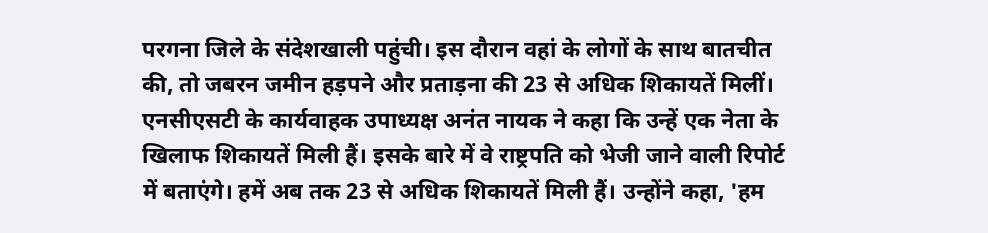परगना जिले के संदेशखाली पहुंची। इस दौरान वहां के लोगों के साथ बातचीत की, तो जबरन जमीन हड़पने और प्रताड़ना की 23 से अधिक शिकायतें मिलीं।
एनसीएसटी के कार्यवाहक उपाध्यक्ष अनंत नायक ने कहा कि उन्हें एक नेता के खिलाफ शिकायतें मिली हैं। इसके बारे में वे राष्ट्रपति को भेजी जाने वाली रिपोर्ट में बताएंगे। हमें अब तक 23 से अधिक शिकायतें मिली हैं। उन्होंने कहा, 'हम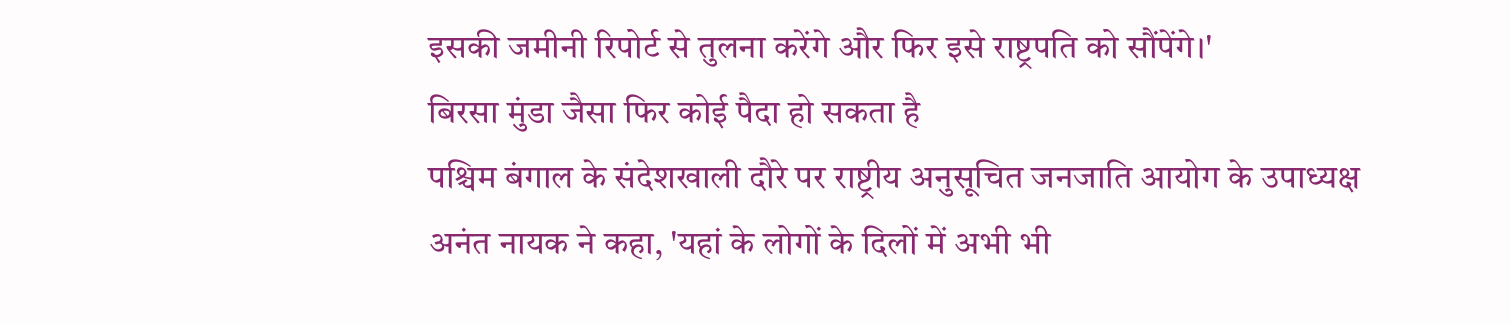इसकी जमीनी रिपोर्ट से तुलना करेंगे और फिर इसे राष्ट्रपति को सौंपेंगे।'
बिरसा मुंडा जैसा फिर कोई पैदा हो सकता है
पश्चिम बंगाल के संदेशखाली दौरे पर राष्ट्रीय अनुसूचित जनजाति आयोग के उपाध्यक्ष अनंत नायक ने कहा, 'यहां के लोगों के दिलों में अभी भी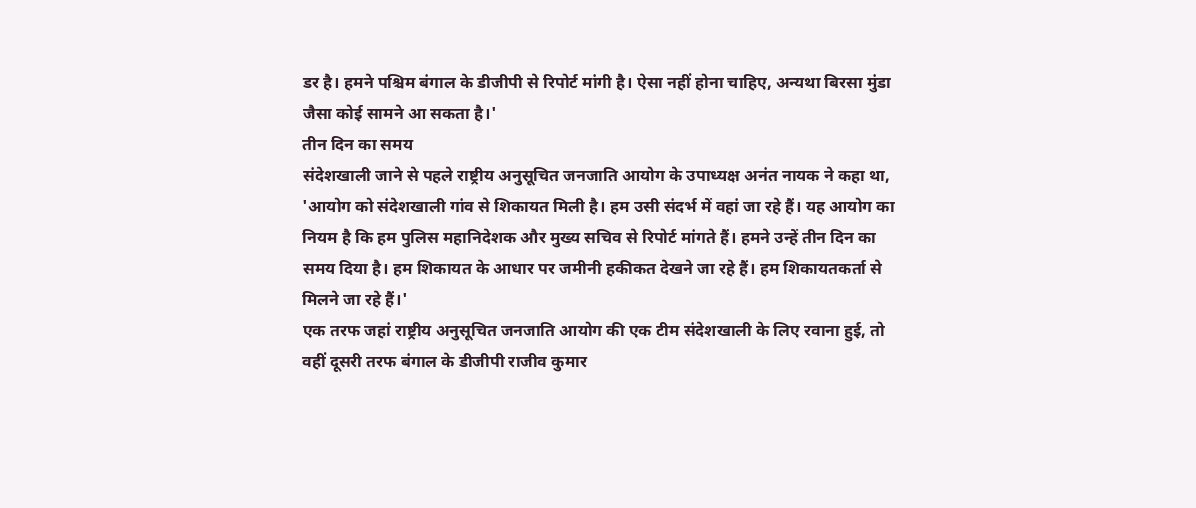डर है। हमने पश्चिम बंगाल के डीजीपी से रिपोर्ट मांगी है। ऐसा नहीं होना चाहिए, अन्यथा बिरसा मुंडा जैसा कोई सामने आ सकता है।'
तीन दिन का समय
संदेशखाली जाने से पहले राष्ट्रीय अनुसूचित जनजाति आयोग के उपाध्यक्ष अनंत नायक ने कहा था, 'आयोग को संदेशखाली गांव से शिकायत मिली है। हम उसी संदर्भ में वहां जा रहे हैं। यह आयोग का नियम है कि हम पुलिस महानिदेशक और मुख्य सचिव से रिपोर्ट मांगते हैं। हमने उन्हें तीन दिन का समय दिया है। हम शिकायत के आधार पर जमीनी हकीकत देखने जा रहे हैं। हम शिकायतकर्ता से मिलने जा रहे हैं।'
एक तरफ जहां राष्ट्रीय अनुसूचित जनजाति आयोग की एक टीम संदेशखाली के लिए रवाना हुई, तो वहीं दूसरी तरफ बंगाल के डीजीपी राजीव कुमार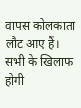वापस कोलकाता लौट आए हैं।
सभी के खिलाफ होगी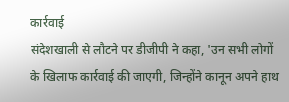कार्रवाई
संदेशखाली से लौटने पर डीजीपी ने कहा, 'उन सभी लोगों के खिलाफ कार्रवाई की जाएगी, जिन्होंने कानून अपने हाथ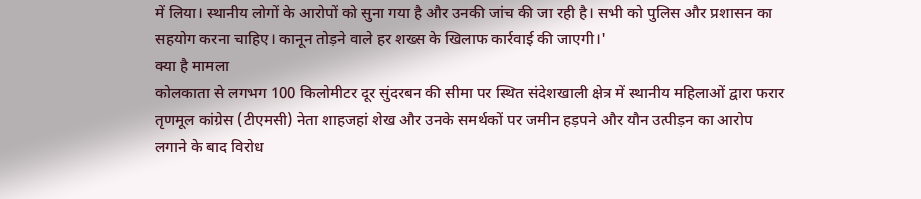में लिया। स्थानीय लोगों के आरोपों को सुना गया है और उनकी जांच की जा रही है। सभी को पुलिस और प्रशासन का सहयोग करना चाहिए। कानून तोड़ने वाले हर शख्स के खिलाफ कार्रवाई की जाएगी।'
क्या है मामला
कोलकाता से लगभग 100 किलोमीटर दूर सुंदरबन की सीमा पर स्थित संदेशखाली क्षेत्र में स्थानीय महिलाओं द्वारा फरार तृणमूल कांग्रेस (टीएमसी) नेता शाहजहां शेख और उनके समर्थकों पर जमीन हड़पने और यौन उत्पीड़न का आरोप लगाने के बाद विरोध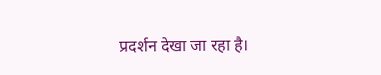प्रदर्शन देखा जा रहा है।